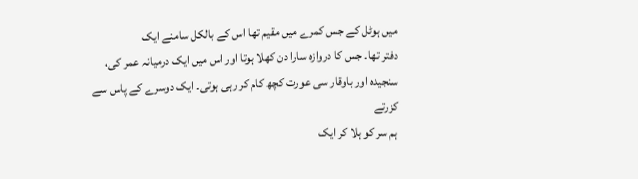میں ہوٹل کے جس کمرے میں مقیم تھا اس کے بالکل سامنے ایک
دفتر تھا۔ جس کا دروازہ سارا دن کھلا ہوتا اور اس میں ایک درمیانہ عمر کی،
سنجیدہ اور باوقار سی عورت کچھ کام کر رہی ہوتی۔ ایک دوسرے کے پاس سے کزرتے
ہم سر کو ہلا کر ایک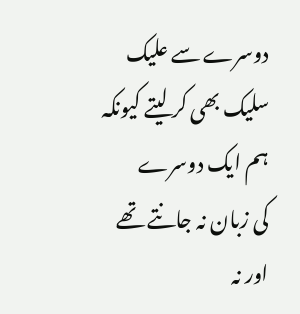دوسرے سے علیک سلیک بھی کر لیتے کیونکہ ہم ایک دوسرے
کی زبان نہ جانتے تھے اور نہ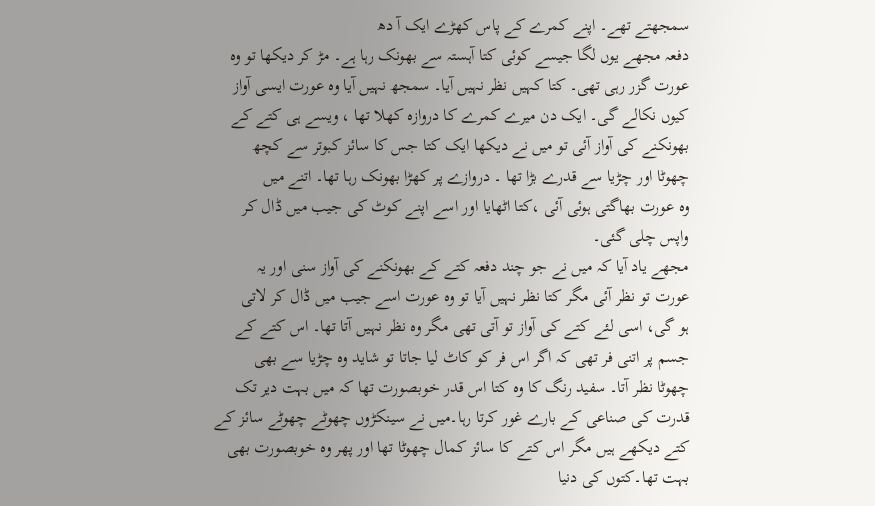سمجھتے تھے۔ اپنے کمرے کے پاس کھڑے ایک آ دھ
دفعہ مجھے یوں لگا جیسے کوئی کتا آہستہ سے بھونک رہا ہے۔ مڑ کر دیکھا تو وہ
عورت گزر رہی تھی۔ کتا کہیں نظر نہیں آیا۔ سمجھ نہیں آیا وہ عورت ایسی آواز
کیوں نکالے گی۔ ایک دن میرے کمرے کا دروازہ کھلا تھا ، ویسے ہی کتے کے
بھونکنے کی آواز آئی تو میں نے دیکھا ایک کتا جس کا سائز کبوتر سے کچھ
چھوٹا اور چڑیا سے قدرے بڑا تھا ۔ دروازے پر کھڑا بھونک رہا تھا۔ اتنے میں
وہ عورت بھاگتی ہوئی آئی ،کتا اٹھایا اور اسے اپنے کوٹ کی جیب میں ڈال کر
واپس چلی گئی۔
مجھے یاد آیا کہ میں نے جو چند دفعہ کتے کے بھونکنے کی آواز سنی اور یہ
عورت تو نظر آئی مگر کتا نظر نہیں آیا تو وہ عورت اسے جیب میں ڈال کر لاتی
ہو گی، اسی لئے کتے کی آواز تو آتی تھی مگر وہ نظر نہیں آتا تھا۔ اس کتے کے
جسم پر اتنی فر تھی کہ اگر اس فر کو کاٹ لیا جاتا تو شاید وہ چڑیا سے بھی
چھوٹا نظر آتا۔ سفید رنگ کا وہ کتا اس قدر خوبصورت تھا کہ میں بہت دیر تک
قدرت کی صناعی کے بارے غور کرتا رہا۔میں نے سینکڑوں چھوٹے چھوٹے سائز کے
کتے دیکھے ہیں مگر اس کتے کا سائز کمال چھوٹا تھا اور پھر وہ خوبصورت بھی
بہت تھا۔کتوں کی دنیا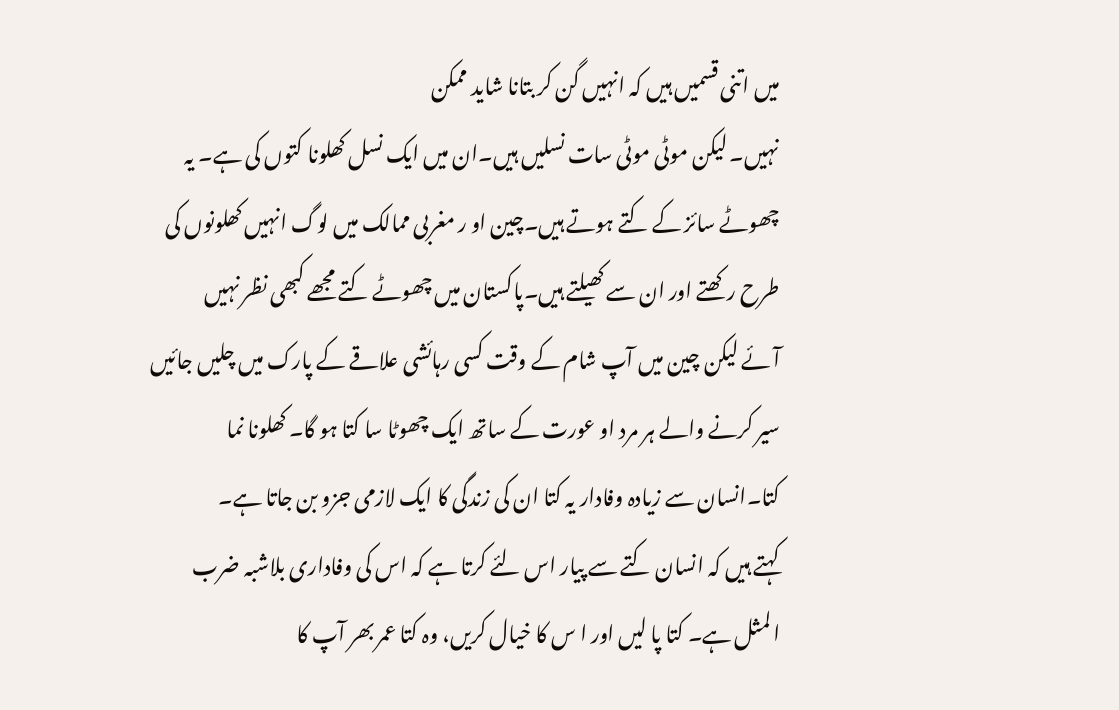میں اتنی قسمیں ہیں کہ انہیں گن کر بتانا شاید ممکن
نہیں۔ لیکن موٹی موٹی سات نسلیں ہیں۔ان میں ایک نسل کھلونا کتوں کی ہے۔ یہ
چھوٹے سائز کے کتے ہوتے ہیں۔چین او ر مغربی ممالک میں لوگ انہیں کھلونوں کی
طرح رکھتے اور ان سے کھیلتے ہیں۔پاکستان میں چھوٹے کتے مجھے کبھی نظر نہیں
آئے لیکن چین میں آپ شام کے وقت کسی رہائشی علاقے کے پارک میں چلیں جائیں
سیر کرنے والے ہر مرد او عورت کے ساتھ ایک چھوٹا سا کتا ہو گا۔ کھلونا نما
کتا۔انسان سے زیادہ وفادار یہ کتا ان کی زندگی کا ایک لازمی جزو بن جاتا ہے۔
کہتے ہیں کہ انسان کتے سے پیار اس لئے کرتا ہے کہ اس کی وفاداری بلاشبہ ضرب
ا لمثل ہے۔ کتا پا لیں اور ا س کا خیال کریں، وہ کتا عمر بھر آپ کا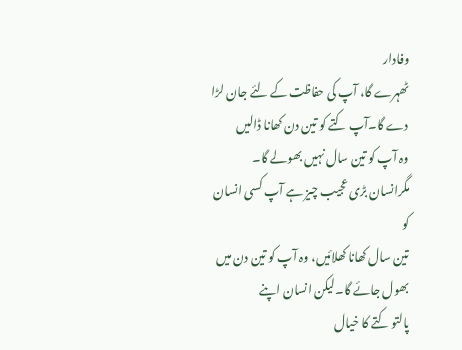وفادار
ٹھہرے گا، آپ کی حفاظت کے لئے جان لڑا دے گا۔آپ کتے کو تین دن کھانا ڈالیں
وہ آپ کو تین سال نہیں بھولے گا۔ مگرانسان بڑی عجیب چیز ہے آپ کسی انسان کو
تین سال کھانا کھلائیں، وہ آپ کو تین دن میں بھول جائے گا۔لیکن انسان اپنے
پالتو کتے کا خیال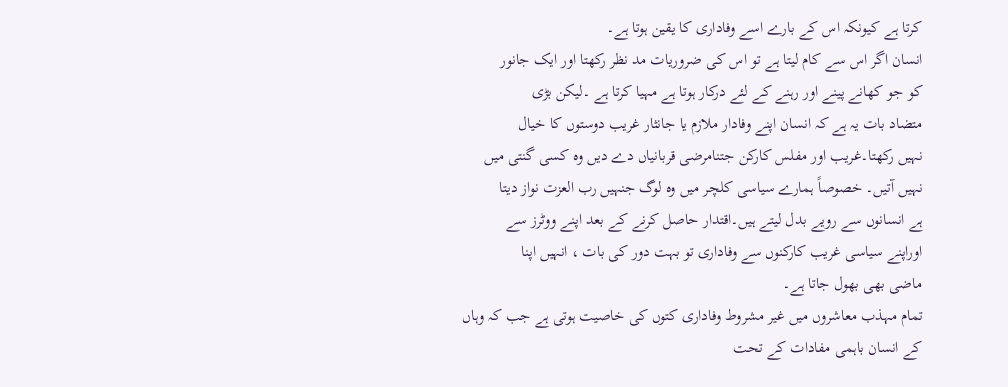کرتا ہے کیونکہ اس کے بارے اسے وفاداری کا یقین ہوتا ہے۔
انسان اگر اس سے کام لیتا ہے تو اس کی ضروریات مد نظر رکھتا اور ایک جانور
کو جو کھانے پینے اور رہنے کے لئے درکار ہوتا ہے مہیا کرتا ہے ۔لیکن بڑی
متضاد بات یہ ہے کہ انسان اپنے وفادار ملازم یا جانثار غریب دوستوں کا خیال
نہیں رکھتا۔غریب اور مفلس کارکن جتنامرضی قربانیاں دے دیں وہ کسی گنتی میں
نہیں آتیں۔ خصوصاً ہمارے سیاسی کلچر میں وہ لوگ جنہیں رب العزت نواز دیتا
ہے انسانوں سے رویے بدل لیتے ہیں۔اقتدار حاصل کرنے کے بعد اپنے ووٹرز سے
اوراپنے سیاسی غریب کارکنوں سے وفاداری تو بہت دور کی بات ، انہیں اپنا
ماضی بھی بھول جاتا ہے۔
تمام مہذب معاشروں میں غیر مشروط وفاداری کتوں کی خاصیت ہوتی ہے جب کہ وہاں
کے انسان باہمی مفادات کے تحت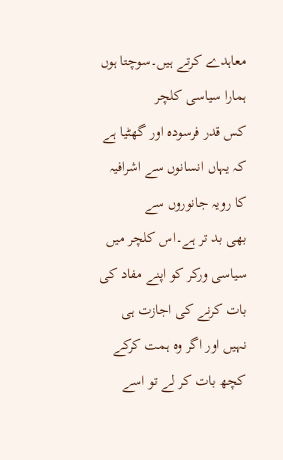معاہدے کرتے ہیں۔سوچتا ہوں ہمارا سیاسی کلچر
کس قدر فرسودہ اور گھٹیا ہے کہ یہاں انسانوں سے اشرافیہ کا رویہ جانوروں سے
بھی بد تر ہے۔اس کلچر میں سیاسی ورکر کو اپنے مفاد کی بات کرنے کی اجازت ہی
نہیں اور اگر وہ ہمت کرکے کچھ بات کر لے تو اسے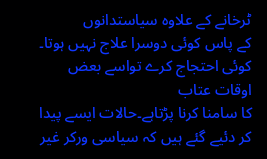ٹرخانے کے علاوہ سیاستدانوں
کے پاس کوئی دوسرا علاج نہیں ہوتا۔ کوئی احتجاج کرے تواسے بعض اوقات عتاب
کا سامنا کرنا پڑتاہے۔حالات ایسے پیدا کر دئیے گئے ہیں کہ سیاسی ورکر غیر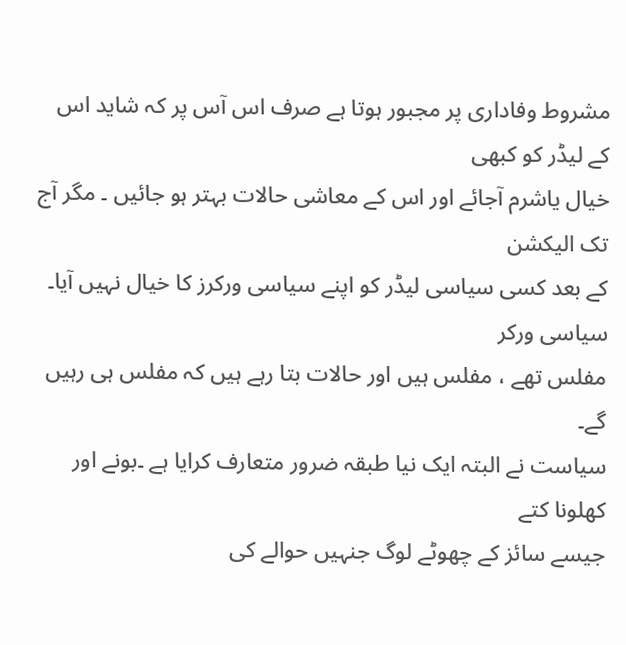مشروط وفاداری پر مجبور ہوتا ہے صرف اس آس پر کہ شاید اس کے لیڈر کو کبھی
خیال یاشرم آجائے اور اس کے معاشی حالات بہتر ہو جائیں ۔ مگر آج تک الیکشن
کے بعد کسی سیاسی لیڈر کو اپنے سیاسی ورکرز کا خیال نہیں آیا۔ سیاسی ورکر
مفلس تھے ، مفلس ہیں اور حالات بتا رہے ہیں کہ مفلس ہی رہیں گے۔
سیاست نے البتہ ایک نیا طبقہ ضرور متعارف کرایا ہے ۔بونے اور کھلونا کتے
جیسے سائز کے چھوٹے لوگ جنہیں حوالے کی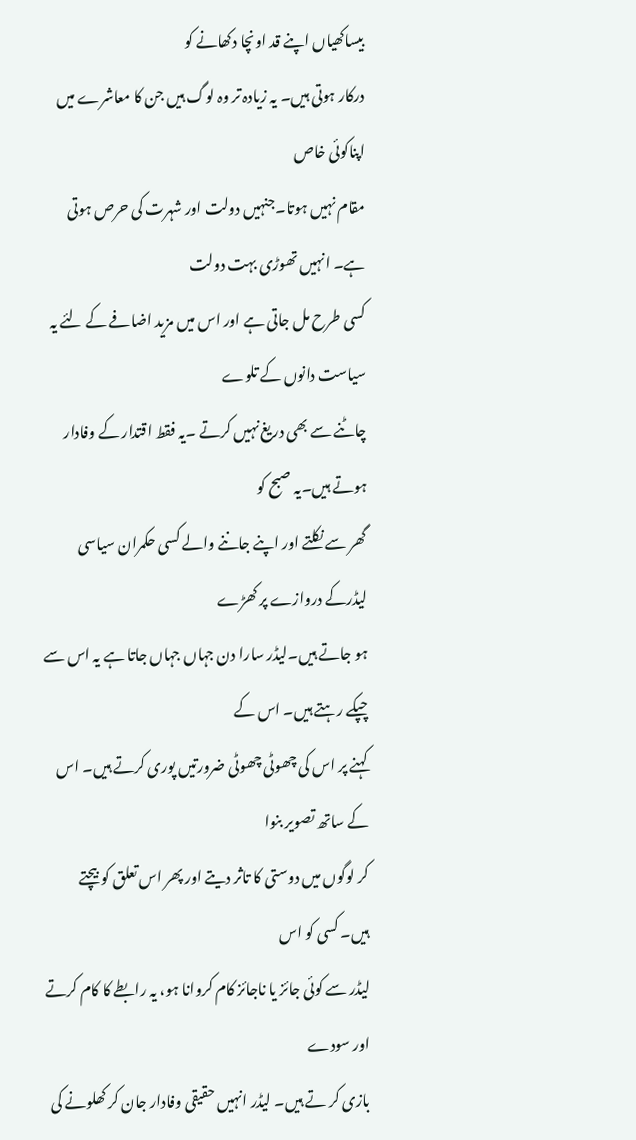بیساکھیاں اپنے قد اونچا دکھانے کو
درکار ہوتی ہیں۔ یہ زیادہ تر وہ لوگ ہیں جن کا معاشرے میں اپناکوئی خاص
مقام نہیں ہوتا۔جنہیں دولت اور شہرت کی حرص ہوتی ہے۔ انہیں تھوڑی بہت دولت
کسی طرح مل جاتی ہے اور اس میں مزید اضافے کے لئے یہ سیاست دانوں کے تلوے
چاٹنے سے بھی دریغ نہیں کرتے ۔یہ فقط اقتدار کے وفادار ہوتے ہیں۔یہ صبح کو
گھر سے نکلتے اور اپنے جاننے والے کسی حکمران سیاسی لیڈرکے دروازے پر کھڑے
ہو جاتے ہیں۔لیڈر سارا دن جہاں جہاں جاتا ہے یہ اس سے چپکے رہتے ہیں۔ اس کے
کہنے پر اس کی چھوٹی چھوٹی ضرورتیں پوری کرتے ہیں۔ اس کے ساتھ تصویر بنوا
کر لوگوں میں دوستی کا تاثر دیتے اور پھر اس تعلق کو بیچتے ہیں۔ کسی کو اس
لیڈر سے کوئی جائز یا ناجائز کام کروانا ہو، یہ رابطے کا کام کرتے اور سودے
بازی کر تے ہیں۔ لیڈر انہیں حقیقی وفادار جان کر کھلونے کی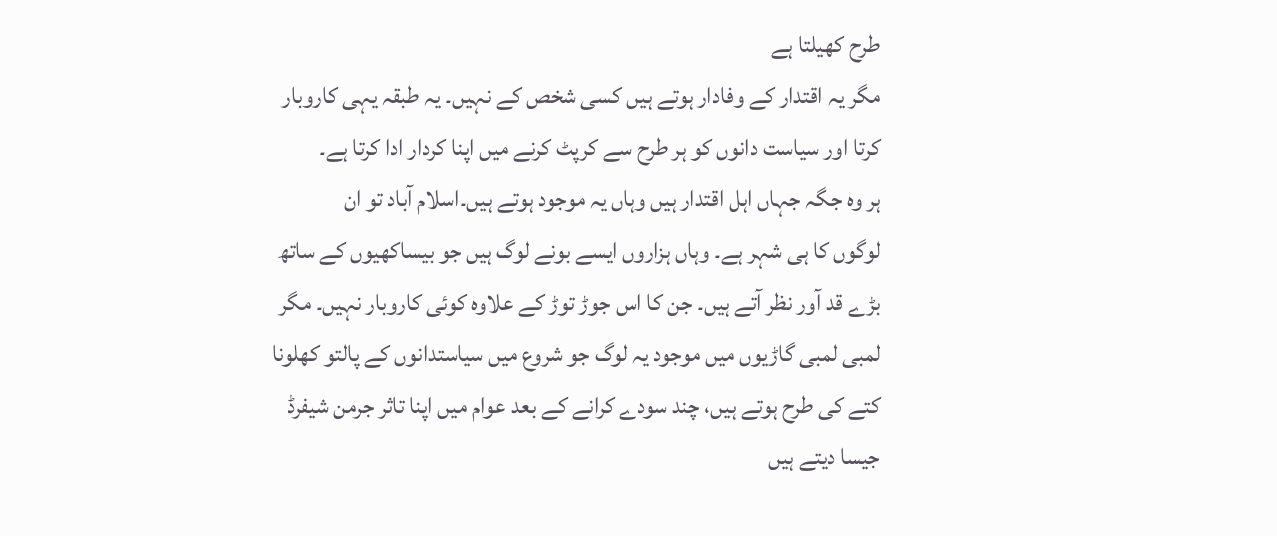طرح کھیلتا ہے
مگر یہ اقتدار کے وفادار ہوتے ہیں کسی شخص کے نہیں۔ یہ طبقہ یہی کاروبار
کرتا اور سیاست دانوں کو ہر طرح سے کرپٹ کرنے میں اپنا کردار ادا کرتا ہے۔
ہر وہ جگہ جہاں اہل اقتدار ہیں وہاں یہ موجود ہوتے ہیں۔اسلام آباد تو ان
لوگوں کا ہی شہر ہے۔ وہاں ہزاروں ایسے بونے لوگ ہیں جو بیساکھیوں کے ساتھ
بڑے قد آور نظر آتے ہیں۔ جن کا اس جوڑ توڑ کے علاوہ کوئی کاروبار نہیں۔ مگر
لمبی لمبی گاڑیوں میں موجود یہ لوگ جو شروع میں سیاستدانوں کے پالتو کھلونا
کتے کی طرح ہوتے ہیں، چند سودے کرانے کے بعد عوام میں اپنا تاثر جرمن شیفرڈ
جیسا دیتے ہیں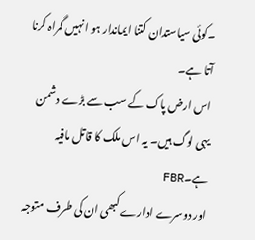۔کوئی سیاستدان کتنا ایماندار ہو انہیں گمراہ کرنا آتا ہے۔
اس ارض پاک کے سب سے بڑے دشمن یہی لوگ ہیں۔ یہ اس ملک کا قاتل مافیہ ہے۔FBR
اور دوسرے ادارے کبھی ان کی طرف متوجہ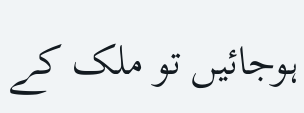ہوجائیں تو ملک کے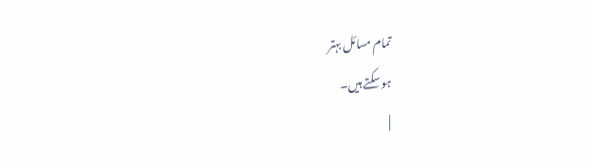تمام مسائل بہتر
ہو سکتے ہیں۔
|